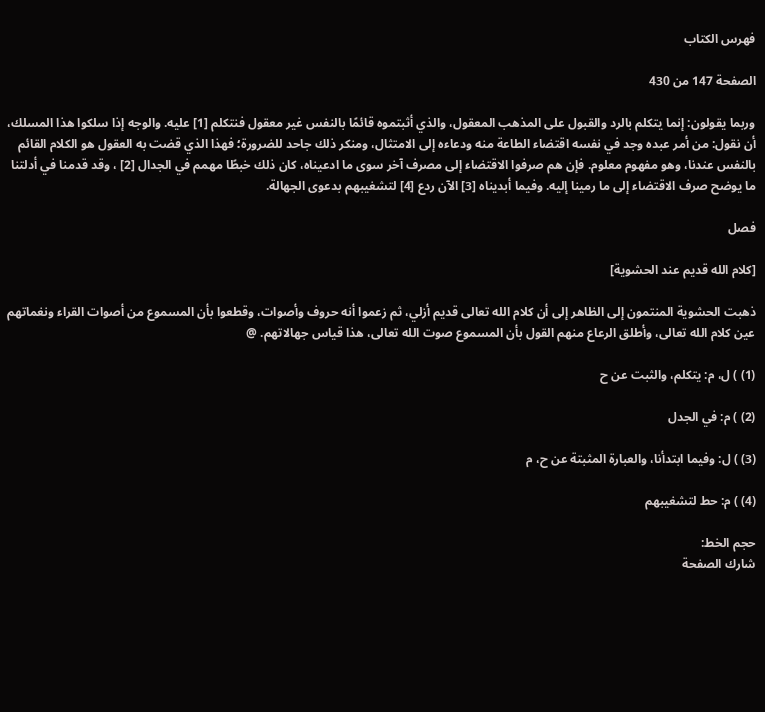فهرس الكتاب

الصفحة 147 من 430

وربما يقولون: إنما يتكلم بالرد والقبول على المذهب المعقول، والذي أثبتموه قائمًا بالنفس غير معقول فنتكلم [1] عليه. والوجه إذا سلكوا هذا المسلك، أن نقول: من أمر عبده وجد في نفسه اقتضاء الطاعة منه ودعاءه إلى الامتثال، ومنكر ذلك جاحد للضرورة؛ فهذا الذي قضت به العقول هو الكلام القائم بالنفس عندنا، وهو مفهوم معلوم. فإن هم صرفوا الاقتضاء إلى مصرف آخر سوى ما ادعيناه، كان ذلك خبطًا مهمم في الجدال [2] ، وقد قدمنا في أدلتنا ما يوضح صرف الاقتضاء إلى ما رمينا إليه. وفيما أبديناه [3] الآن ردع [4] لتشغيبهم بدعوى الجهالة.

فصل

[كلام الله قديم عند الحشوية]

ذهبت الحشوية المنتمون إلى الظاهر إلى أن كلام الله تعالى قديم أزلي، ثم زعموا أنه حروف وأصوات، وقطعوا بأن المسموع من أصوات القراء ونغماتهم عين كلام الله تعالى، وأطلق الرعاع منهم القول بأن المسموع صوت الله تعالى، هذا قياس جهالاتهم. @

(1) ) ل، م: يتكلم، والثبت عن ح

(2) ) م: في الجدل

(3) ) ل: وفيما ابتدأنا، والعبارة المثبتة عن ح، م

(4) ) م: حط لتشغيبهم

حجم الخط:
شارك الصفحة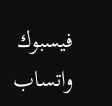فيسبوك واتساب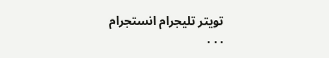تويتر تليجرام انستجرام
. . .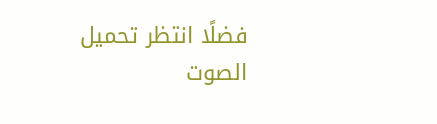فضلًا انتظر تحميل الصوت